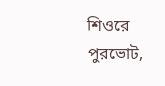শিওরে পুরভোট,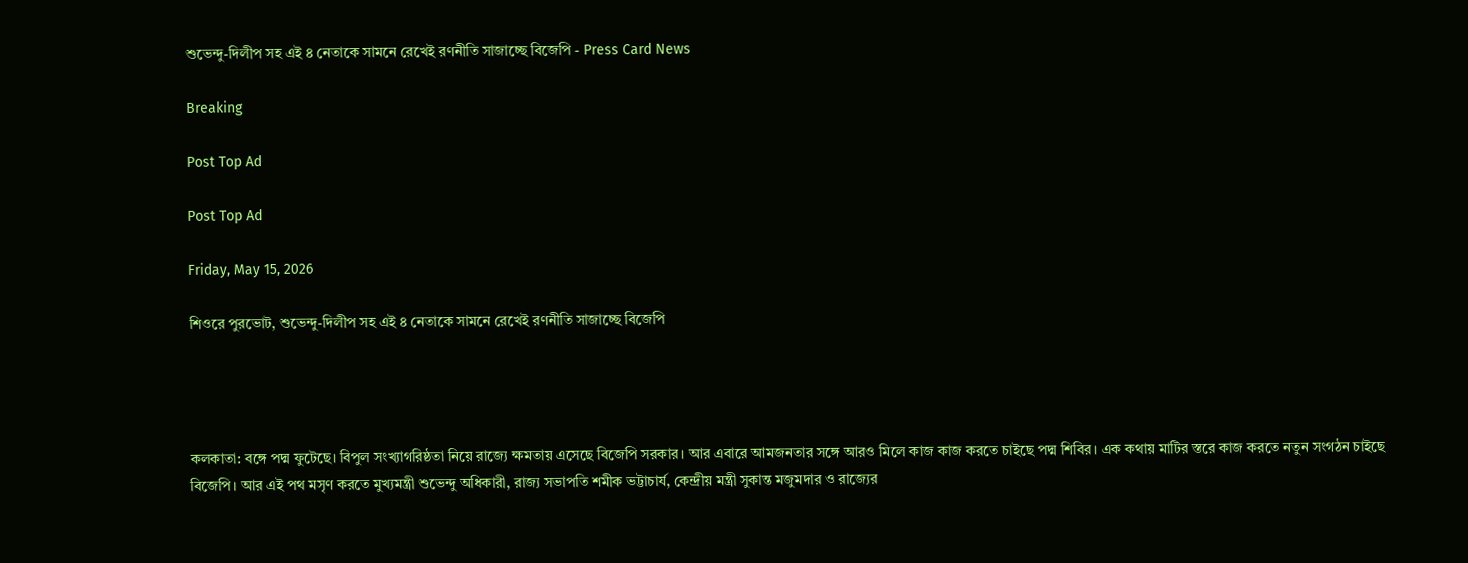শুভেন্দু-দিলীপ সহ এই ৪ নেতাকে সামনে রেখেই রণনীতি সাজাচ্ছে বিজেপি - Press Card News

Breaking

Post Top Ad

Post Top Ad

Friday, May 15, 2026

শিওরে পুরভোট, শুভেন্দু-দিলীপ সহ এই ৪ নেতাকে সামনে রেখেই রণনীতি সাজাচ্ছে বিজেপি




কলকাতা: বঙ্গে পদ্ম ফুটেছে। বিপুল সংখ্যাগরিষ্ঠতা নিয়ে রাজ্যে ক্ষমতায় এসেছে বিজেপি সরকার। আর এবারে আমজনতার সঙ্গে আরও মিলে কাজ কাজ করতে চাইছে পদ্ম শিবির। এক কথায় মাটির স্তরে কাজ করতে নতুন সংগঠন চাইছে বিজেপি। আর এই পথ মসৃণ করতে মুখ্যমন্ত্রী শুভেন্দু অধিকারী, রাজ্য সভাপতি শমীক ভট্টাচার্য, কেন্দ্রীয় মন্ত্রী সুকান্ত মজুমদার ও রাজ্যের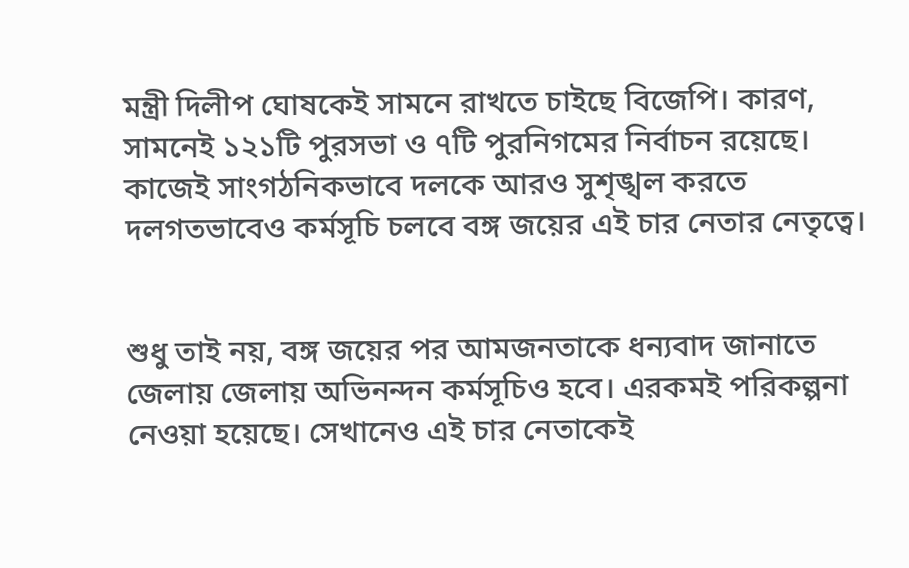মন্ত্রী দিলীপ ঘোষকেই সামনে রাখতে চাইছে বিজেপি। কারণ, সামনেই ১২১টি পুরসভা ও ৭টি পুরনিগমের নির্বাচন রয়েছে। কাজেই সাংগঠনিকভাবে দলকে আরও সুশৃঙ্খল করতে দলগতভাবেও কর্মসূচি চলবে বঙ্গ জয়ের এই চার নেতার নেতৃত্বে।


শুধু তাই নয়, বঙ্গ জয়ের পর আমজনতাকে ধন্যবাদ জানাতে জেলায় জেলায় অভিনন্দন কর্মসূচিও হবে। এরকমই পরিকল্পনা নেওয়া হয়েছে। সেখানেও এই চার নেতাকেই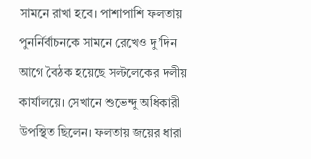সামনে রাখা হবে। পাশাপাশি ফলতায় পুনর্নির্বাচনকে সামনে রেখেও দু’দিন আগে বৈঠক হয়েছে সল্টলেকের দলীয় কার্যালয়ে। সেখানে শুভেন্দু অধিকারী উপস্থিত ছিলেন। ফলতায় জয়ের ধারা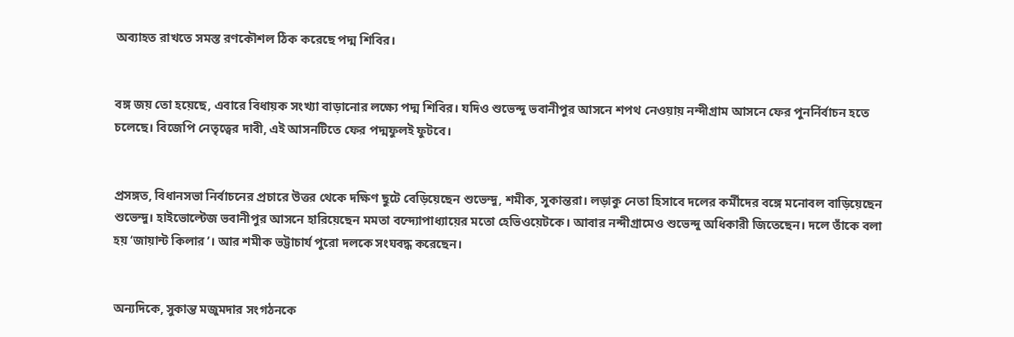অব্যাহত রাখতে সমস্ত রণকৌশল ঠিক করেছে পদ্ম শিবির।


বঙ্গ জয় তো হয়েছে, এবারে বিধায়ক সংখ্যা বাড়ানোর লক্ষ্যে পদ্ম শিবির। যদিও শুভেন্দু ভবানীপুর আসনে শপথ নেওয়ায় নন্দীগ্রাম আসনে ফের পুনর্নির্বাচন হতে চলেছে। বিজেপি নেতৃত্বের দাবী, এই আসনটিতে ফের পদ্মফুলই ফুটবে।


প্রসঙ্গত, বিধানসভা নির্বাচনের প্রচারে উত্তর থেকে দক্ষিণ ছুটে বেড়িয়েছেন শুভেন্দু, শমীক, সুকান্তরা। লড়াকু নেতা হিসাবে দলের কর্মীদের বঙ্গে মনোবল বাড়িয়েছেন শুভেন্দু। হাইভোল্টেজ ভবানীপুর আসনে হারিয়েছেন মমতা বন্দ্যোপাধ্যায়ের মতো হেভিওয়েটকে। আবার নন্দীগ্রামেও শুভেন্দু অধিকারী জিতেছেন। দলে তাঁকে বলা হয় ‘জায়ান্ট কিলার’। আর শমীক ভট্টাচার্য পুরো দলকে সংঘবদ্ধ করেছেন।


অন্যদিকে, সুকান্ত মজুমদার সংগঠনকে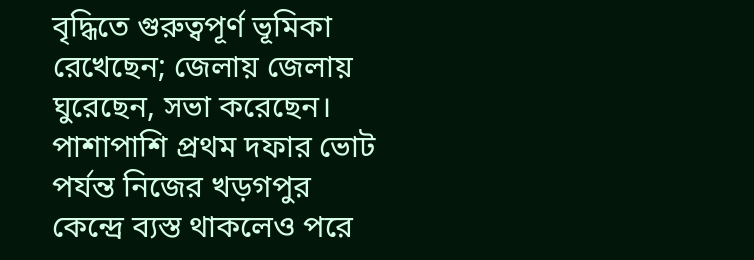বৃদ্ধিতে গুরুত্বপূর্ণ ভূমিকা রেখেছেন; জেলায় জেলায় ঘুরেছেন, সভা করেছেন। পাশাপাশি প্রথম দফার ভোট পর্যন্ত নিজের খড়গপুর কেন্দ্রে ব্যস্ত থাকলেও পরে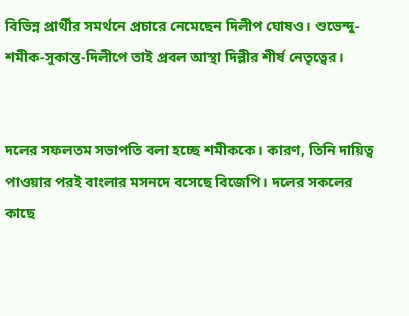বিভিন্ন প্রার্থীর সমর্থনে প্রচারে নেমেছেন দিলীপ ঘোষও। শুভেন্দু-শমীক-সুকান্ত-দিলীপে তাই প্রবল আস্থা দিল্লীর শীর্ষ নেতৃত্বের।


দলের সফলতম সভাপতি বলা হচ্ছে শমীককে। কারণ, তিনি দায়িত্ব পাওয়ার পরই বাংলার মসনদে বসেছে বিজেপি। দলের সকলের কাছে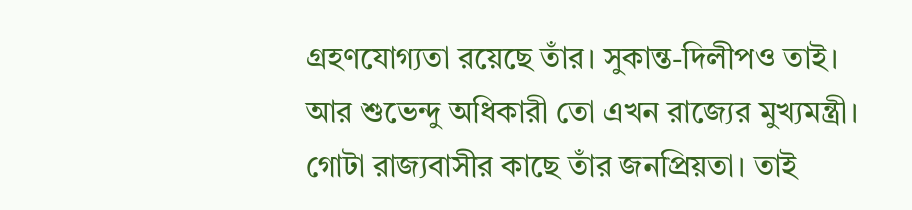গ্রহণযোগ্যতা রয়েছে তাঁর। সুকান্ত-দিলীপও তাই। আর শুভেন্দু অধিকারী তো এখন রাজ্যের মুখ্যমন্ত্রী। গোটা রাজ্যবাসীর কাছে তাঁর জনপ্রিয়তা। তাই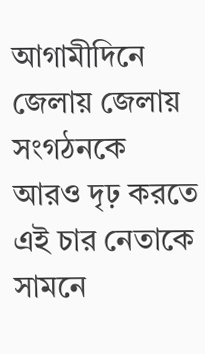আগামীদিনে জেলায় জেলায় সংগঠনকে আরও দৃঢ় করতে এই চার নেতাকে সামনে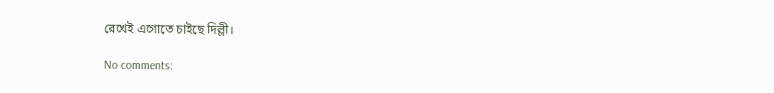রেখেই এগোতে চাইছে দিল্লী।

No comments: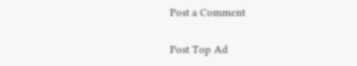Post a Comment

Post Top Ad